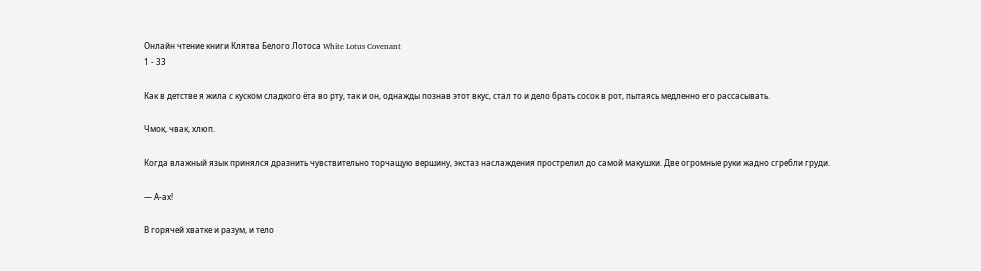Онлайн чтение книги Клятва Белого Лотоса White Lotus Covenant
1 - 33

Как в детстве я жила с куском сладкого ёта во рту, так и он, однажды познав этот вкус, стал то и дело брать сосок в рот, пытаясь медленно его рассасывать.

Чмок, чвак, хлюп.

Когда влажный язык принялся дразнить чувствительно торчащую вершину, экстаз наслаждения прострелил до самой макушки. Две огромные руки жадно сгребли груди.

— А-ах!

В горячей хватке и разум, и тело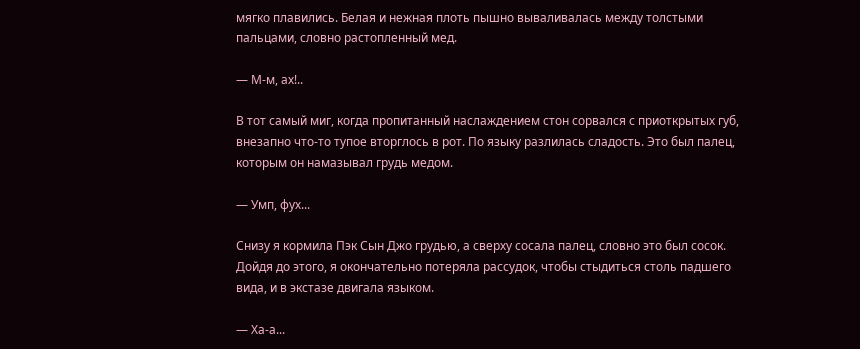мягко плавились. Белая и нежная плоть пышно вываливалась между толстыми пальцами, словно растопленный мед.

— М-м, ах!..

В тот самый миг, когда пропитанный наслаждением стон сорвался с приоткрытых губ, внезапно что-то тупое вторглось в рот. По языку разлилась сладость. Это был палец, которым он намазывал грудь медом.

— Умп, фух...

Снизу я кормила Пэк Сын Джо грудью, а сверху сосала палец, словно это был сосок. Дойдя до этого, я окончательно потеряла рассудок, чтобы стыдиться столь падшего вида, и в экстазе двигала языком.

— Ха-а...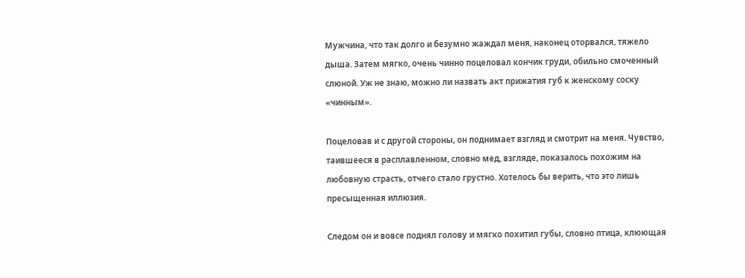Мужчина, что так долго и безумно жаждал меня, наконец оторвался, тяжело дыша. Затем мягко, очень чинно поцеловал кончик груди, обильно смоченный слюной. Уж не знаю, можно ли назвать акт прижатия губ к женскому соску «чинным».

Поцеловав и с другой стороны, он поднимает взгляд и смотрит на меня. Чувство, таившееся в расплавленном, словно мед, взгляде, показалось похожим на любовную страсть, отчего стало грустно. Хотелось бы верить, что это лишь пресыщенная иллюзия.

Следом он и вовсе поднял голову и мягко похитил губы, словно птица, клюющая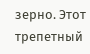зерно. Этот трепетный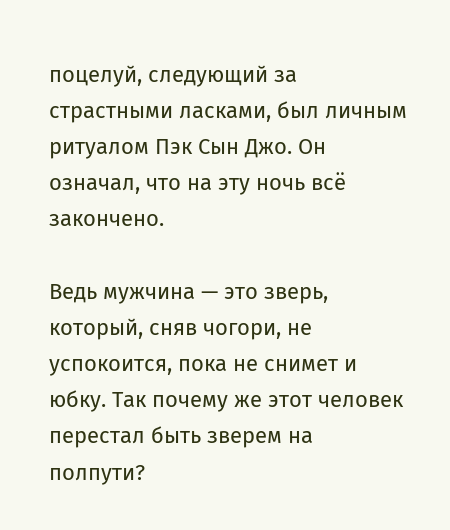поцелуй, следующий за страстными ласками, был личным ритуалом Пэк Сын Джо. Он означал, что на эту ночь всё закончено.

Ведь мужчина — это зверь, который, сняв чогори, не успокоится, пока не снимет и юбку. Так почему же этот человек перестал быть зверем на полпути?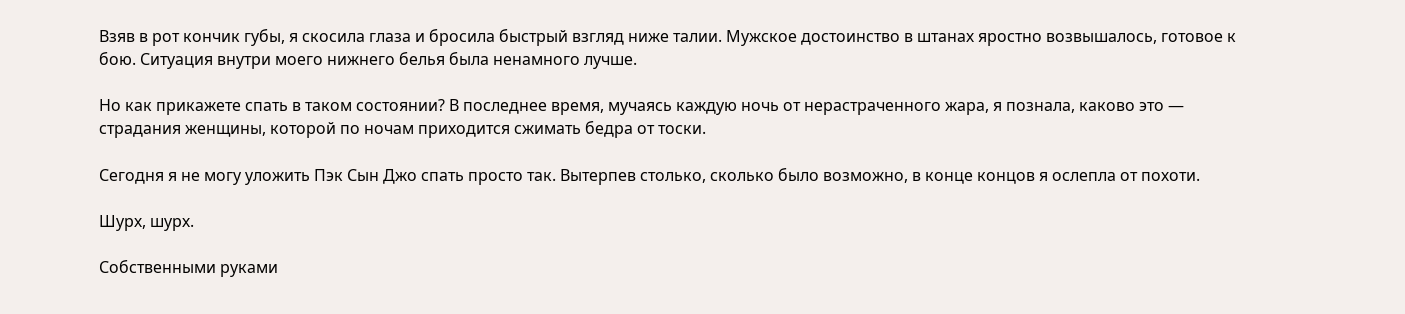Взяв в рот кончик губы, я скосила глаза и бросила быстрый взгляд ниже талии. Мужское достоинство в штанах яростно возвышалось, готовое к бою. Ситуация внутри моего нижнего белья была ненамного лучше.

Но как прикажете спать в таком состоянии? В последнее время, мучаясь каждую ночь от нерастраченного жара, я познала, каково это — страдания женщины, которой по ночам приходится сжимать бедра от тоски.

Сегодня я не могу уложить Пэк Сын Джо спать просто так. Вытерпев столько, сколько было возможно, в конце концов я ослепла от похоти.

Шурх, шурх.

Собственными руками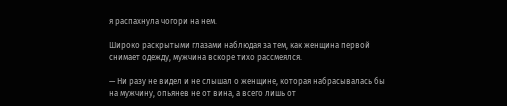я распахнула чогори на нем.

Широко раскрытыми глазами наблюдая за тем, как женщина первой снимает одежду, мужчина вскоре тихо рассмеялся.

— Ни разу не видел и не слышал о женщине, которая набрасывалась бы на мужчину, опьянев не от вина, а всего лишь от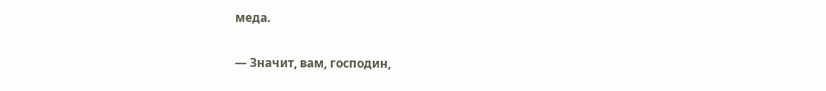меда.

— Значит, вам, господин,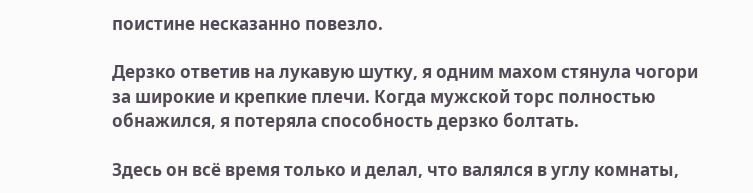поистине несказанно повезло.

Дерзко ответив на лукавую шутку, я одним махом стянула чогори за широкие и крепкие плечи. Когда мужской торс полностью обнажился, я потеряла способность дерзко болтать.

Здесь он всё время только и делал, что валялся в углу комнаты,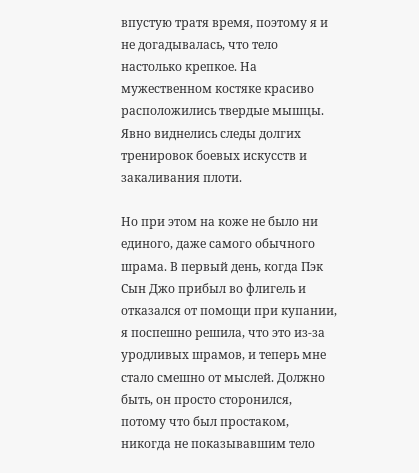впустую тратя время, поэтому я и не догадывалась, что тело настолько крепкое. На мужественном костяке красиво расположились твердые мышцы. Явно виднелись следы долгих тренировок боевых искусств и закаливания плоти.

Но при этом на коже не было ни единого, даже самого обычного шрама. В первый день, когда Пэк Сын Джо прибыл во флигель и отказался от помощи при купании, я поспешно решила, что это из-за уродливых шрамов, и теперь мне стало смешно от мыслей. Должно быть, он просто сторонился, потому что был простаком, никогда не показывавшим тело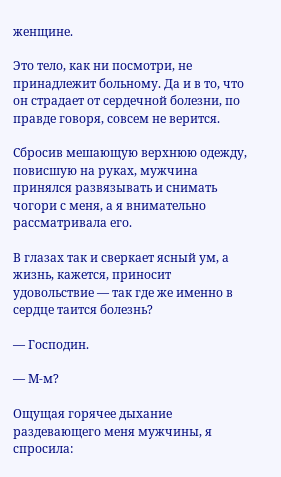женщине.

Это тело, как ни посмотри, не принадлежит больному. Да и в то, что он страдает от сердечной болезни, по правде говоря, совсем не верится.

Сбросив мешающую верхнюю одежду, повисшую на руках, мужчина принялся развязывать и снимать чогори с меня, а я внимательно рассматривала его.

В глазах так и сверкает ясный ум, а жизнь, кажется, приносит удовольствие — так где же именно в сердце таится болезнь?

— Господин.

— М-м?

Ощущая горячее дыхание раздевающего меня мужчины, я спросила: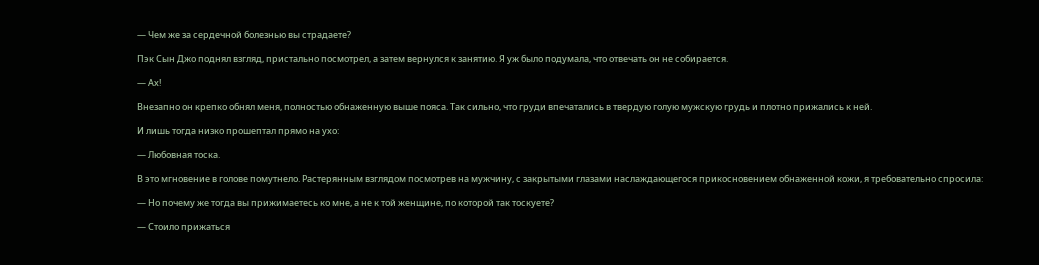— Чем же за сердечной болезнью вы страдаете?

Пэк Сын Джо поднял взгляд, пристально посмотрел, а затем вернулся к занятию. Я уж было подумала, что отвечать он не собирается.

— Ах!

Внезапно он крепко обнял меня, полностью обнаженную выше пояса. Так сильно, что груди впечатались в твердую голую мужскую грудь и плотно прижались к ней.

И лишь тогда низко прошептал прямо на ухо:

— Любовная тоска.

В это мгновение в голове помутнело. Растерянным взглядом посмотрев на мужчину, с закрытыми глазами наслаждающегося прикосновением обнаженной кожи, я требовательно спросила:

— Но почему же тогда вы прижимаетесь ко мне, а не к той женщине, по которой так тоскуете?

— Стоило прижаться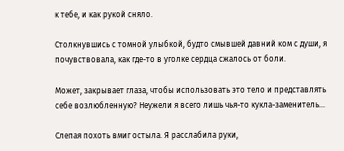к тебе, и как рукой сняло.

Столкнувшись с томной улыбкой, будто смывшей давний ком с души, я почувствовала, как где-то в уголке сердца сжалось от боли.

Может, закрывает глаза, чтобы использовать это тело и представлять себе возлюбленную? Неужели я всего лишь чья-то кукла-заменитель...

Слепая похоть вмиг остыла. Я расслабила руки,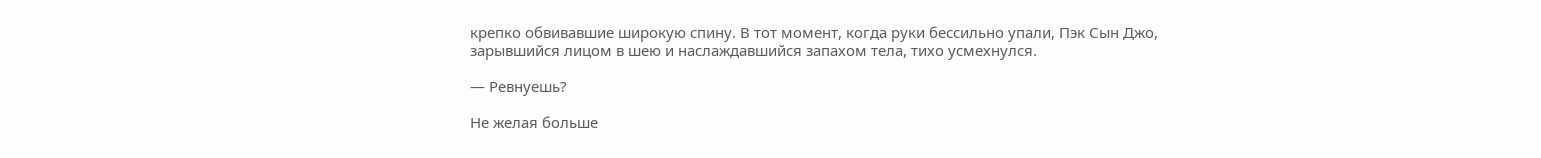крепко обвивавшие широкую спину. В тот момент, когда руки бессильно упали, Пэк Сын Джо, зарывшийся лицом в шею и наслаждавшийся запахом тела, тихо усмехнулся.

— Ревнуешь?

Не желая больше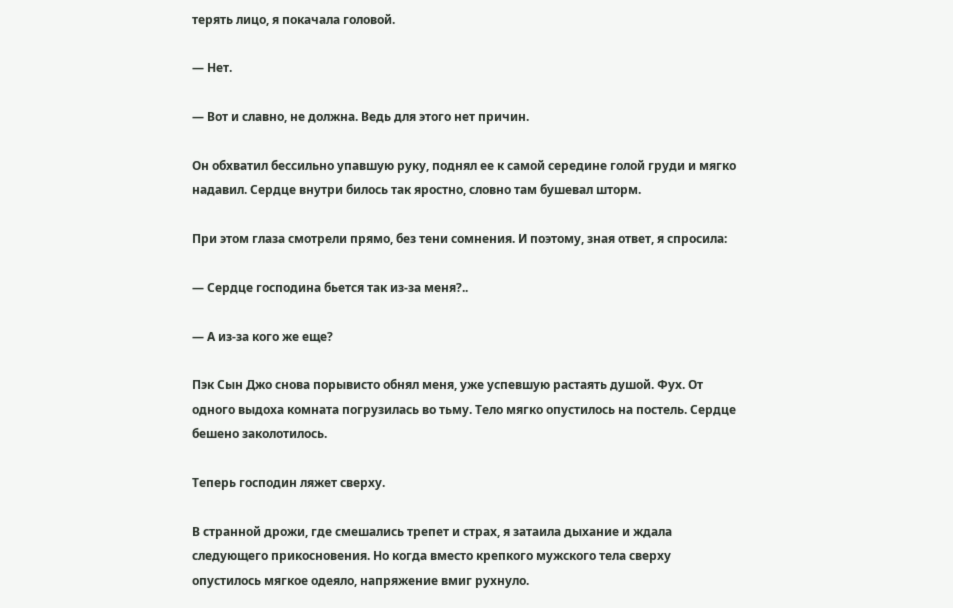терять лицо, я покачала головой.

— Нет.

— Вот и славно, не должна. Ведь для этого нет причин.

Он обхватил бессильно упавшую руку, поднял ее к самой середине голой груди и мягко надавил. Сердце внутри билось так яростно, словно там бушевал шторм.

При этом глаза смотрели прямо, без тени сомнения. И поэтому, зная ответ, я спросила:

— Сердце господина бьется так из-за меня?..

— А из-за кого же еще?

Пэк Сын Джо снова порывисто обнял меня, уже успевшую растаять душой. Фух. От одного выдоха комната погрузилась во тьму. Тело мягко опустилось на постель. Сердце бешено заколотилось.

Теперь господин ляжет сверху.

В странной дрожи, где смешались трепет и страх, я затаила дыхание и ждала следующего прикосновения. Но когда вместо крепкого мужского тела сверху опустилось мягкое одеяло, напряжение вмиг рухнуло.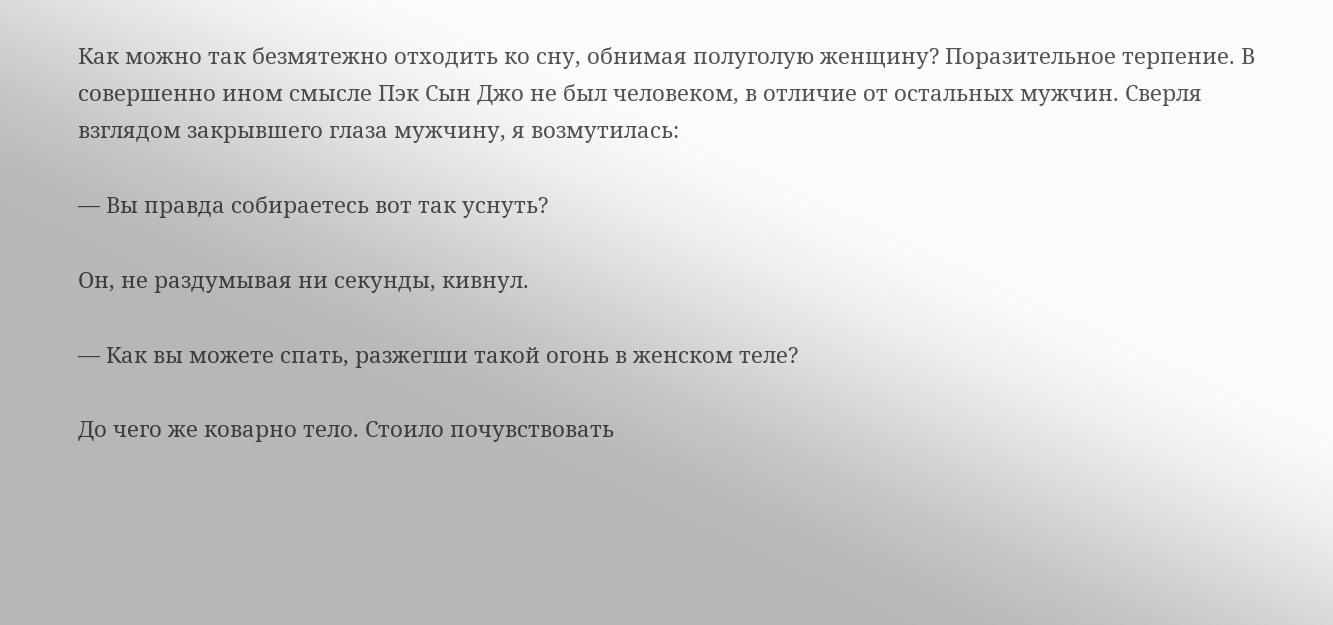Как можно так безмятежно отходить ко сну, обнимая полуголую женщину? Поразительное терпение. В совершенно ином смысле Пэк Сын Джо не был человеком, в отличие от остальных мужчин. Сверля взглядом закрывшего глаза мужчину, я возмутилась:

— Вы правда собираетесь вот так уснуть?

Он, не раздумывая ни секунды, кивнул.

— Как вы можете спать, разжегши такой огонь в женском теле?

До чего же коварно тело. Стоило почувствовать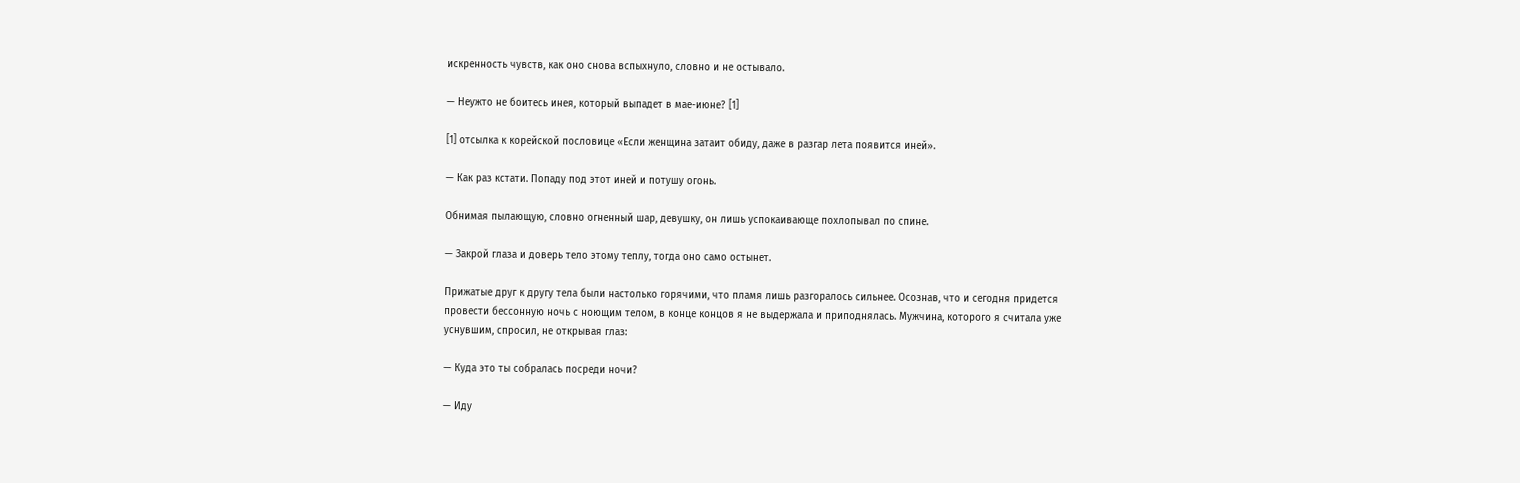искренность чувств, как оно снова вспыхнуло, словно и не остывало.

— Неужто не боитесь инея, который выпадет в мае-июне? [1]

[1] отсылка к корейской пословице «Если женщина затаит обиду, даже в разгар лета появится иней».

— Как раз кстати. Попаду под этот иней и потушу огонь.

Обнимая пылающую, словно огненный шар, девушку, он лишь успокаивающе похлопывал по спине.

— Закрой глаза и доверь тело этому теплу, тогда оно само остынет.

Прижатые друг к другу тела были настолько горячими, что пламя лишь разгоралось сильнее. Осознав, что и сегодня придется провести бессонную ночь с ноющим телом, в конце концов я не выдержала и приподнялась. Мужчина, которого я считала уже уснувшим, спросил, не открывая глаз:

— Куда это ты собралась посреди ночи?

— Иду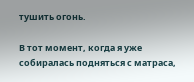тушить огонь.

В тот момент, когда я уже собиралась подняться с матраса,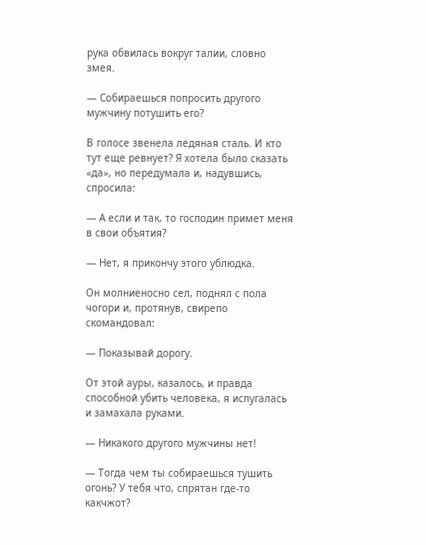рука обвилась вокруг талии, словно змея.

— Собираешься попросить другого мужчину потушить его?

В голосе звенела ледяная сталь. И кто тут еще ревнует? Я хотела было сказать «да», но передумала и, надувшись, спросила:

— А если и так, то господин примет меня в свои объятия?

— Нет, я прикончу этого ублюдка.

Он молниеносно сел, поднял с пола чогори и, протянув, свирепо скомандовал:

— Показывай дорогу.

От этой ауры, казалось, и правда способной убить человека, я испугалась и замахала руками.

— Никакого другого мужчины нет!

— Тогда чем ты собираешься тушить огонь? У тебя что, спрятан где-то какчжот?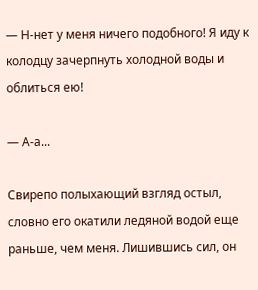— Н-нет у меня ничего подобного! Я иду к колодцу зачерпнуть холодной воды и облиться ею!

— А-а...

Свирепо полыхающий взгляд остыл, словно его окатили ледяной водой еще раньше, чем меня. Лишившись сил, он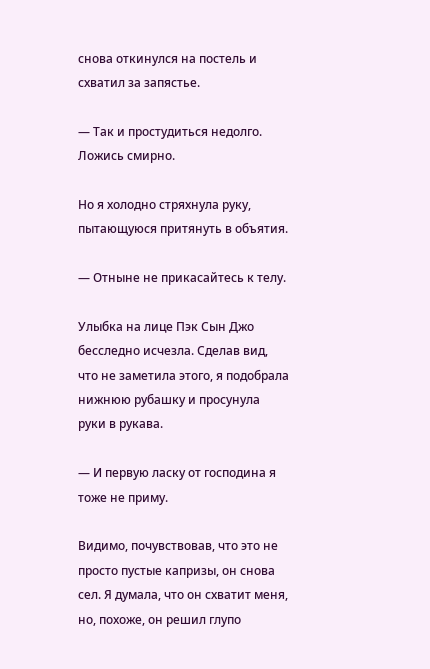снова откинулся на постель и схватил за запястье.

— Так и простудиться недолго. Ложись смирно.

Но я холодно стряхнула руку, пытающуюся притянуть в объятия.

— Отныне не прикасайтесь к телу.

Улыбка на лице Пэк Сын Джо бесследно исчезла. Сделав вид, что не заметила этого, я подобрала нижнюю рубашку и просунула руки в рукава.

— И первую ласку от господина я тоже не приму.

Видимо, почувствовав, что это не просто пустые капризы, он снова сел. Я думала, что он схватит меня, но, похоже, он решил глупо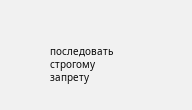последовать строгому запрету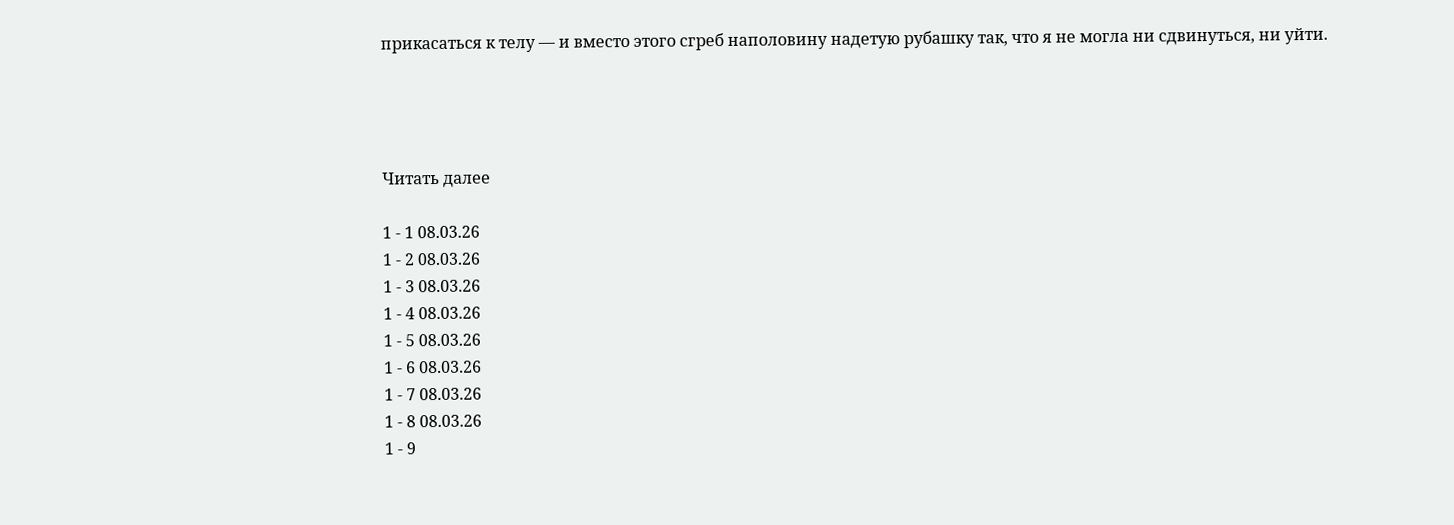прикасаться к телу — и вместо этого сгреб наполовину надетую рубашку так, что я не могла ни сдвинуться, ни уйти.




Читать далее

1 - 1 08.03.26
1 - 2 08.03.26
1 - 3 08.03.26
1 - 4 08.03.26
1 - 5 08.03.26
1 - 6 08.03.26
1 - 7 08.03.26
1 - 8 08.03.26
1 - 9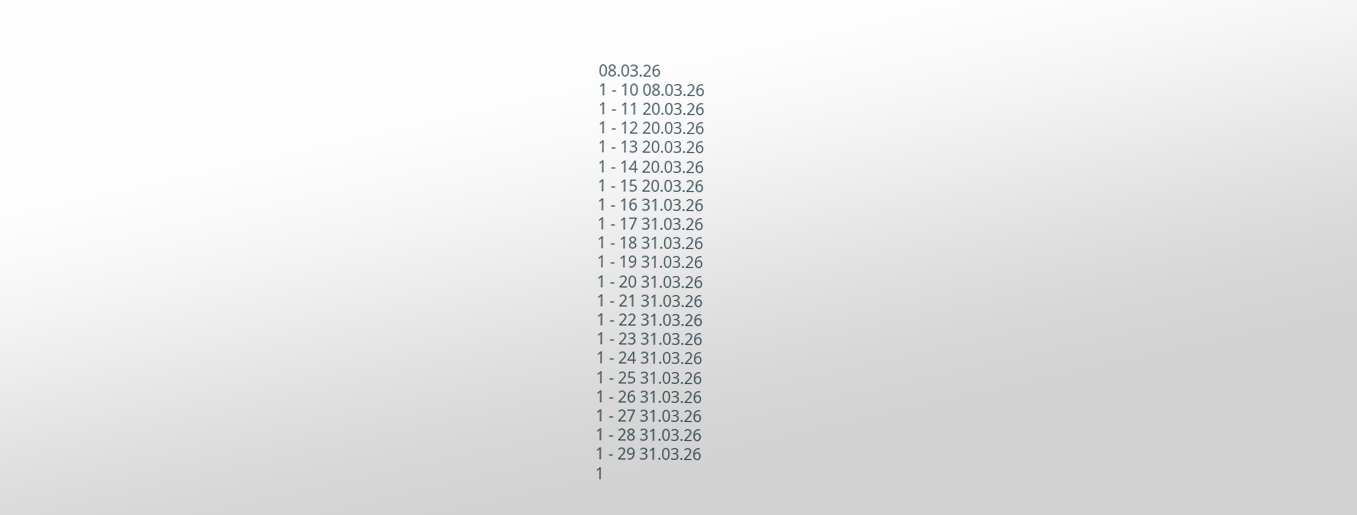08.03.26
1 - 10 08.03.26
1 - 11 20.03.26
1 - 12 20.03.26
1 - 13 20.03.26
1 - 14 20.03.26
1 - 15 20.03.26
1 - 16 31.03.26
1 - 17 31.03.26
1 - 18 31.03.26
1 - 19 31.03.26
1 - 20 31.03.26
1 - 21 31.03.26
1 - 22 31.03.26
1 - 23 31.03.26
1 - 24 31.03.26
1 - 25 31.03.26
1 - 26 31.03.26
1 - 27 31.03.26
1 - 28 31.03.26
1 - 29 31.03.26
1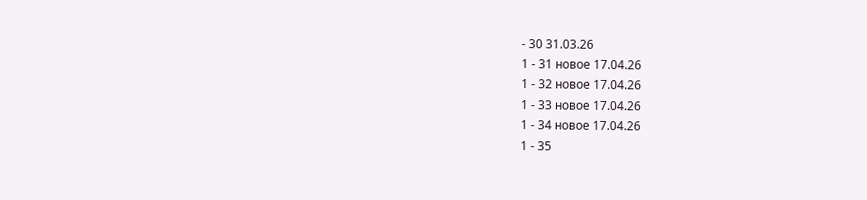- 30 31.03.26
1 - 31 новое 17.04.26
1 - 32 новое 17.04.26
1 - 33 новое 17.04.26
1 - 34 новое 17.04.26
1 - 35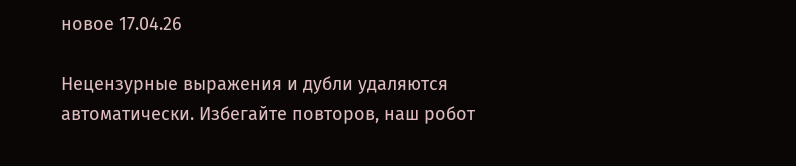новое 17.04.26

Нецензурные выражения и дубли удаляются автоматически. Избегайте повторов, наш робот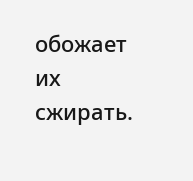обожает их сжирать.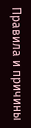Правила и причины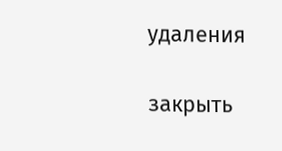удаления

закрыть